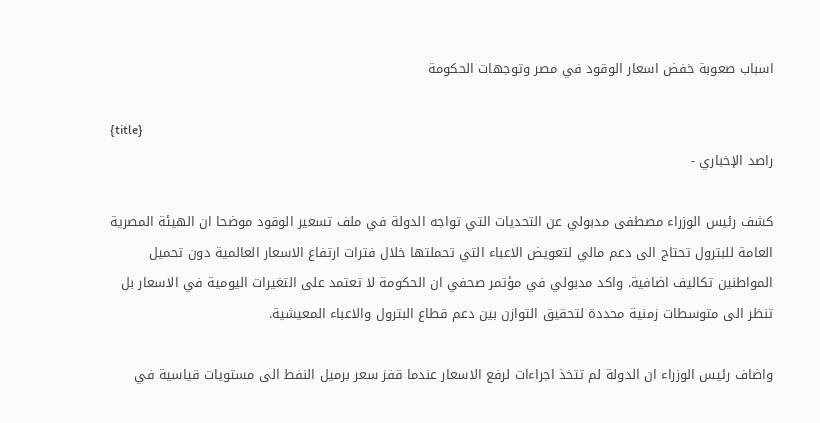اسباب صعوبة خفض اسعار الوقود في مصر وتوجهات الحكومة

{title}
راصد الإخباري -

كشف رئيس الوزراء مصطفى مدبولي عن التحديات التي تواجه الدولة في ملف تسعير الوقود موضحا ان الهيئة المصرية العامة للبترول تحتاج الى دعم مالي لتعويض الاعباء التي تحملتها خلال فترات ارتفاع الاسعار العالمية دون تحميل المواطنين تكاليف اضافية. واكد مدبولي في مؤتمر صحفي ان الحكومة لا تعتمد على التغيرات اليومية في الاسعار بل تنظر الى متوسطات زمنية محددة لتحقيق التوازن بين دعم قطاع البترول والاعباء المعيشية.

واضاف رئيس الوزراء ان الدولة لم تتخذ اجراءات لرفع الاسعار عندما قفز سعر برميل النفط الى مستويات قياسية في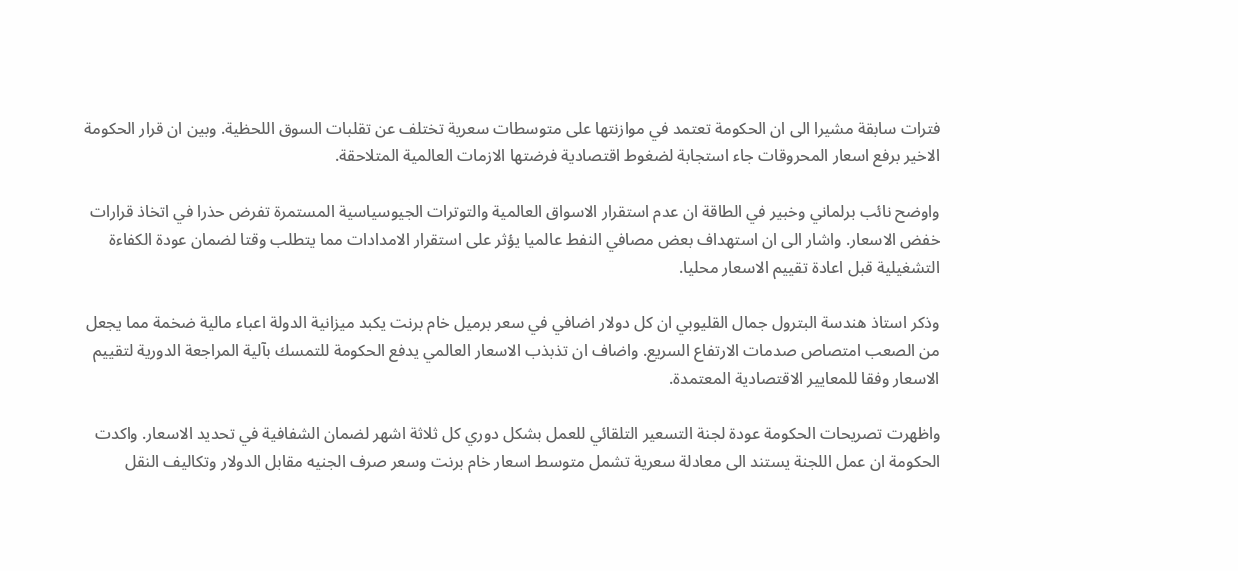فترات سابقة مشيرا الى ان الحكومة تعتمد في موازنتها على متوسطات سعرية تختلف عن تقلبات السوق اللحظية. وبين ان قرار الحكومة الاخير برفع اسعار المحروقات جاء استجابة لضغوط اقتصادية فرضتها الازمات العالمية المتلاحقة.

واوضح نائب برلماني وخبير في الطاقة ان عدم استقرار الاسواق العالمية والتوترات الجيوسياسية المستمرة تفرض حذرا في اتخاذ قرارات خفض الاسعار. واشار الى ان استهداف بعض مصافي النفط عالميا يؤثر على استقرار الامدادات مما يتطلب وقتا لضمان عودة الكفاءة التشغيلية قبل اعادة تقييم الاسعار محليا.

وذكر استاذ هندسة البترول جمال القليوبي ان كل دولار اضافي في سعر برميل خام برنت يكبد ميزانية الدولة اعباء مالية ضخمة مما يجعل من الصعب امتصاص صدمات الارتفاع السريع. واضاف ان تذبذب الاسعار العالمي يدفع الحكومة للتمسك بآلية المراجعة الدورية لتقييم الاسعار وفقا للمعايير الاقتصادية المعتمدة.

واظهرت تصريحات الحكومة عودة لجنة التسعير التلقائي للعمل بشكل دوري كل ثلاثة اشهر لضمان الشفافية في تحديد الاسعار. واكدت الحكومة ان عمل اللجنة يستند الى معادلة سعرية تشمل متوسط اسعار خام برنت وسعر صرف الجنيه مقابل الدولار وتكاليف النقل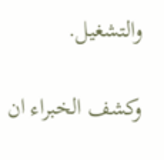والتشغيل.

وكشف الخبراء ان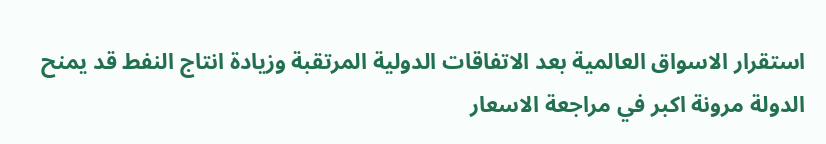استقرار الاسواق العالمية بعد الاتفاقات الدولية المرتقبة وزيادة انتاج النفط قد يمنح الدولة مرونة اكبر في مراجعة الاسعار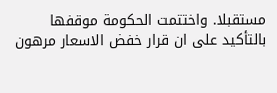مستقبلا. واختتمت الحكومة موقفها بالتأكيد على ان قرار خفض الاسعار مرهون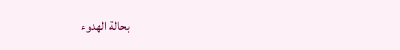بحالة الهدوء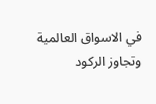في الاسواق العالمية وتجاوز الركود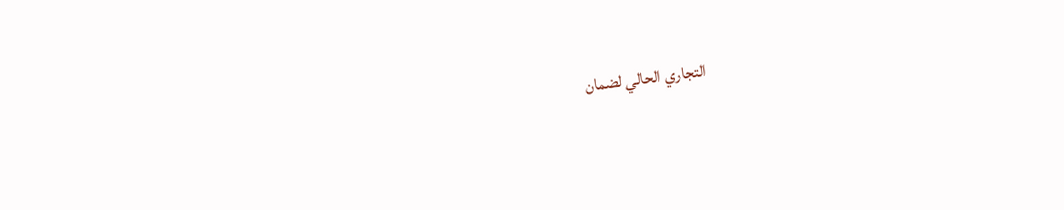التجاري الحالي لضمان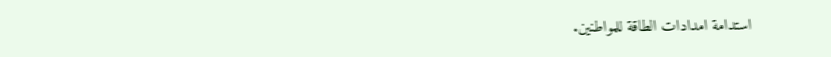استدامة امدادات الطاقة للمواطنين.